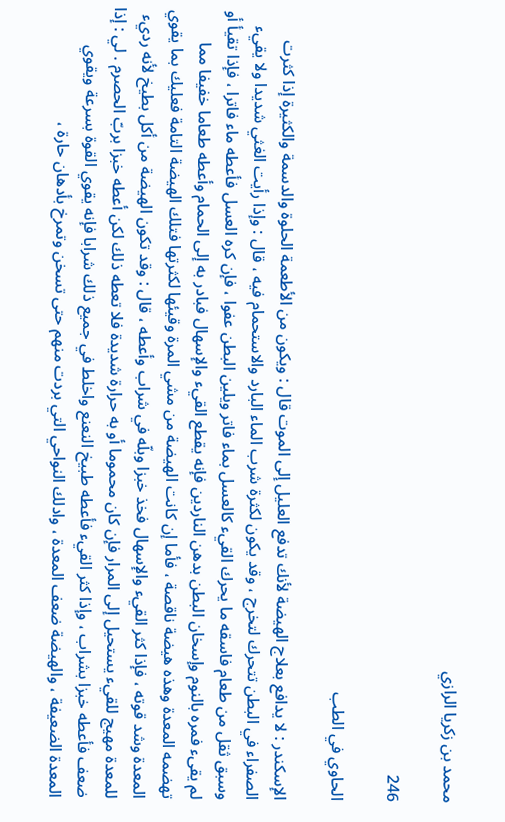محمد بن زكريا الرازي

246

الحاوي في الطب

الإسكندر : لا يدافع بعلاج الهيضة لأنك تدفع العليل إلى الموت قال : ويكون من الأطعمة الحلوة والدسمة والكثيرة إذا كثرت الصفراء في البطن تتحرك لتخرج ، وقد يكون لكثرة شرب الماء البارد والاستحمام فيه ، قال : وإذا رأيت الغثي شديدا ولا يقيء وسبق ثقل من طعام فاسقه ما يحرك القيء كالعسل بماء فاتر ويلين البطن عفوا ، فإن كره العسل فأعطه ماء فاترا ، فإذا تقيأ أو لم يقىء فمره بالنوم وإسخان البطن بدهن الناردين فإنه يقطع القيء والإسهال فبادر به إلى الحمام وأعطه طعاما خفيفا مما تهضمه المعدة وهذه هيضة ناقصة ، فأما إن كانت الهيضة من مشي المرة وقيئها لكثرتها فتلك الهيضة التامة فعليك بما يقوي المعدة وشد قوته ، فإذا كثر القيء والإسهال فخذ خبزا وبلّه في شراب وأعطه ، قال : وقد تكون الهيضة من أكل بطيخ لأنه رديء للمعدة مهيج للقيء يستحيل إلى المرار فإن كان محموما أو به حرارة شديدة فلا تعطه ذلك لكن أعطه خبزا بربّ الحصرم . لي : إذا ضعف فأعطه خبزا بشراب ، وإذا كثر القيء فأعطه طبيخ النعنع واخلط في جميع ذلك شرابا فإنه يقوي القوة بسرعة ويقوي المعدة الضعيفة ، والهيضة ضعف المعدة ، وادلك النواحي التي بردت منهم حتى تسخن وتمرخ بأدهان حارة ،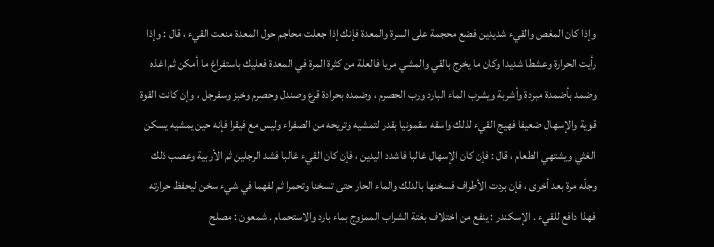وإذا كان المغص والقيء شديدين فضع محجمة على السرة والمعدة فإنك إذا جعلت محاجم حول المعدة منعت القيء ، قال : وإذا رأيت الحرارة وعشطا شديدا وكان ما يخرج بالقي والمشي مريا فالعلة من كثرة المرة في المعدة فعليك باستفراغ ما أمكن ثم اغذه وضمد بأضمدة مبردة وأشربة ويشرب الماء البارد ورب الحصرم ، وضمده بحرادة قرع وصندل وحصرم وخبز وسفرجل ، وإن كانت القوة قوية والإسهال ضعيفا فهيج القيء لذلك واسقه سقمونيا بقدر لتمشيه وتريحه من الصفراء وليس مع فيقرا فإنه حين يمشيه يسكن الغثي ويشتهي الطعام ، قال : فإن كان الإسهال غالبا فاشدد اليدين ، فإن كان القيء غالبا فشد الرجلين ثم الأربية وعصب ذلك وجلّه مرة بعد أخرى ، فإن بردت الأطراف فسخنها بالدلك والماء الحار حتى تسخنا وتحمرا ثم لفهما في شيء سخن ليحفظ حرارته فهذا دافع للقيء . الإسكندر : ينفع من اختلاف بغتة الشراب الممزوج بماء بارد والاستحمام . شمعون : مصلح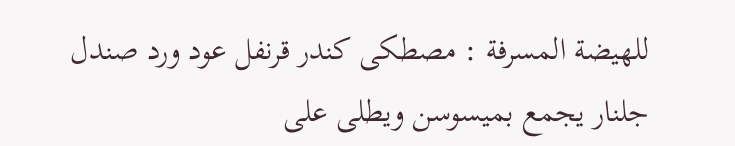للهيضة المسرفة : مصطكى كندر قرنفل عود ورد صندل جلنار يجمع بميسوسن ويطلى على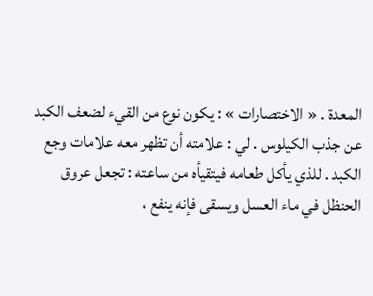المعدة . « الاختصارات » : يكون نوع من القيء لضعف الكبد عن جذب الكيلوس . لي : علامته أن تظهر معه علامات وجع الكبد . للذي يأكل طعامه فيتقيأه من ساعته : تجعل عروق الحنظل في ماء العسل ويسقى فإنه ينفع ،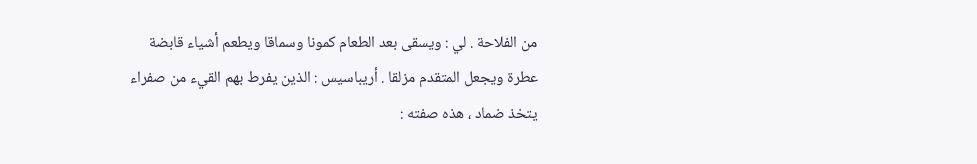من الفلاحة . لي : ويسقى بعد الطعام كمونا وسماقا ويطعم أشياء قابضة عطرة ويجعل المتقدم مزلقا . أريباسيس : الذين يفرط بهم القيء من صفراء يتخذ ضماد ، هذه صفته :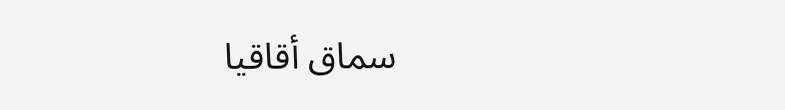سماق أقاقيا